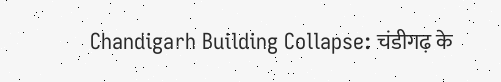Chandigarh Building Collapse: चंडीगढ़ के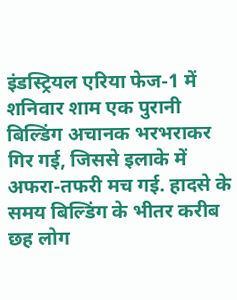इंडस्ट्रियल एरिया फेज-1 में शनिवार शाम एक पुरानी बिल्डिंग अचानक भरभराकर गिर गई, जिससे इलाके में अफरा-तफरी मच गई. हादसे के समय बिल्डिंग के भीतर करीब छह लोग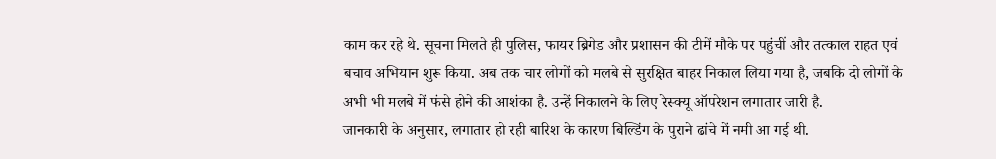काम कर रहे थे. सूचना मिलते ही पुलिस, फायर ब्रिगेड और प्रशासन की टीमें मौके पर पहुंचीं और तत्काल राहत एवं बचाव अभियान शुरू किया. अब तक चार लोगों को मलबे से सुरक्षित बाहर निकाल लिया गया है, जबकि दो लोगों के अभी भी मलबे में फंसे होने की आशंका है. उन्हें निकालने के लिए रेस्क्यू ऑपरेशन लगातार जारी है.
जानकारी के अनुसार, लगातार हो रही बारिश के कारण बिल्डिंग के पुराने ढांचे में नमी आ गई थी.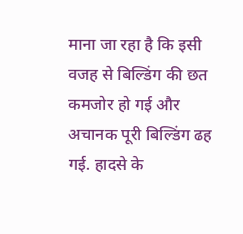माना जा रहा है कि इसी वजह से बिल्डिंग की छत कमजोर हो गई और अचानक पूरी बिल्डिंग ढह गई. हादसे के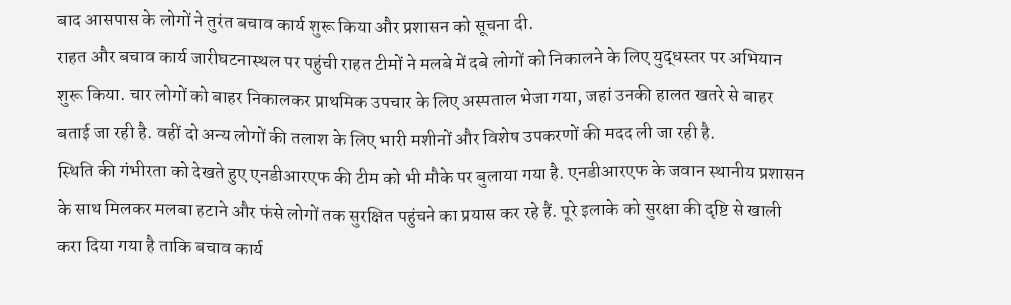बाद आसपास के लोगों ने तुरंत बचाव कार्य शुरू किया और प्रशासन को सूचना दी.
राहत और बचाव कार्य जारीघटनास्थल पर पहुंची राहत टीमों ने मलबे में दबे लोगों को निकालने के लिए युद्धस्तर पर अभियान शुरू किया. चार लोगों को बाहर निकालकर प्राथमिक उपचार के लिए अस्पताल भेजा गया, जहां उनकी हालत खतरे से बाहर बताई जा रही है. वहीं दो अन्य लोगों की तलाश के लिए भारी मशीनों और विशेष उपकरणों की मदद ली जा रही है.
स्थिति की गंभीरता को देखते हुए एनडीआरएफ की टीम को भी मौके पर बुलाया गया है. एनडीआरएफ के जवान स्थानीय प्रशासन के साथ मिलकर मलबा हटाने और फंसे लोगों तक सुरक्षित पहुंचने का प्रयास कर रहे हैं. पूरे इलाके को सुरक्षा की दृष्टि से खाली करा दिया गया है ताकि बचाव कार्य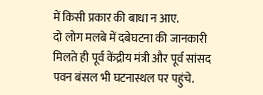में किसी प्रकार की बाधा न आए.
दो लोग मलबे में दबेघटना की जानकारी मिलते ही पूर्व केंद्रीय मंत्री और पूर्व सांसद पवन बंसल भी घटनास्थल पर पहुंचे.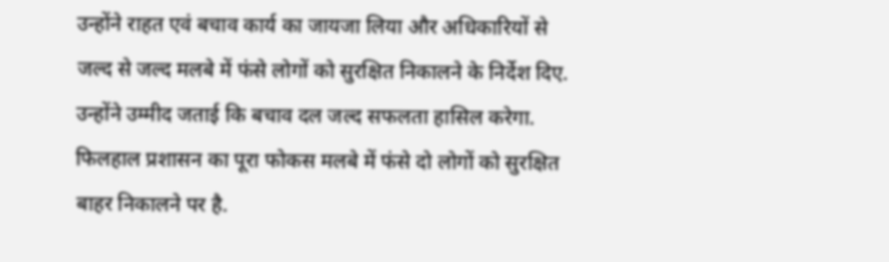उन्होंने राहत एवं बचाव कार्य का जायजा लिया और अधिकारियों से जल्द से जल्द मलबे में फंसे लोगों को सुरक्षित निकालने के निर्देश दिए. उन्होंने उम्मीद जताई कि बचाव दल जल्द सफलता हासिल करेगा.
फिलहाल प्रशासन का पूरा फोकस मलबे में फंसे दो लोगों को सुरक्षित बाहर निकालने पर है.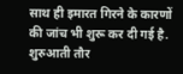साथ ही इमारत गिरने के कारणों की जांच भी शुरू कर दी गई है. शुरुआती तौर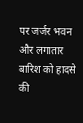पर जर्जर भवन और लगातार बारिश को हादसे की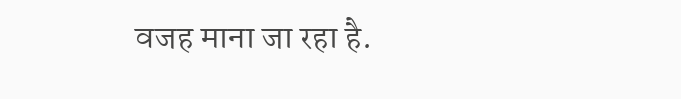वजह माना जा रहा है.